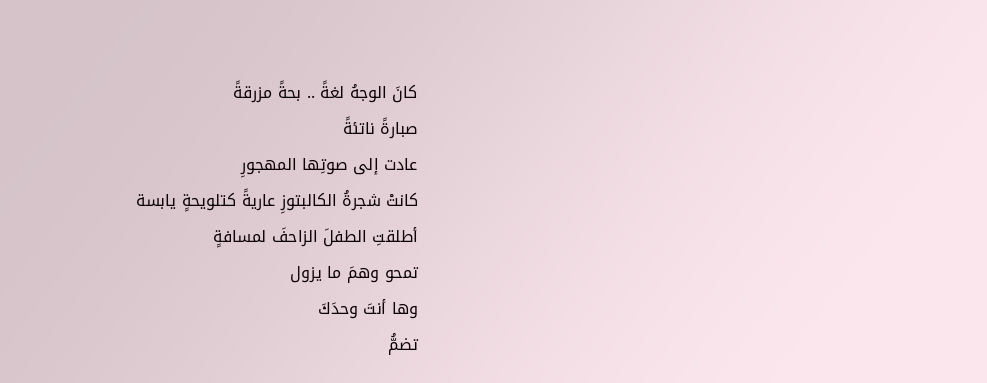كانَ الوجهُ لغةً .. بحةً مزرقةً
صبارةً ناتئةً
عادت إلى صوتِها المهجورِ
كانتْ شجرةُ الكالبتوزِ عاريةً كتلويحةٍ يابسة
أطلقتِ الطفلَ الزاحفَ لمسافةٍ
تمحو وهمَ ما يزول
وها أنتَ وحدَكَ
تضمُّ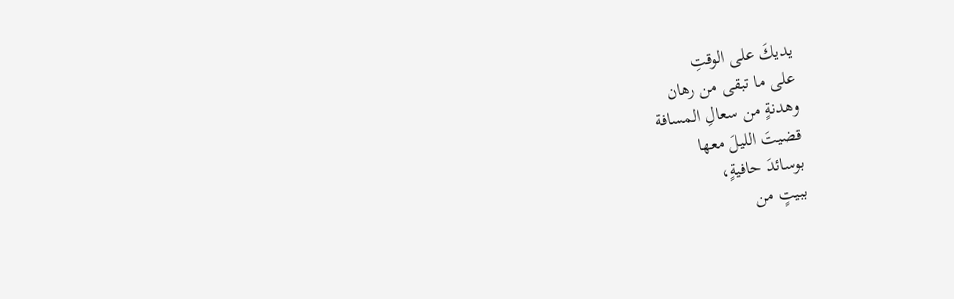يديكَ على الوقتِ
على ما تبقى من رهان
وهدنةٍ من سعالِ المسافة
قضيتَ الليلَ معها
بوسائدَ حافيةٍ،
ببيتٍ من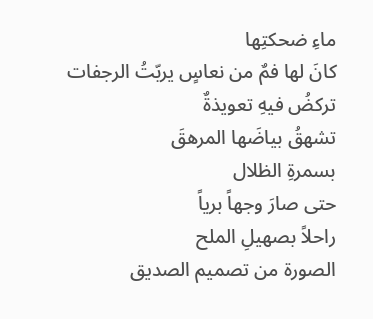ماءِ ضحكتِها
كانَ لها فمٌ من نعاسٍ يربّتُ الرجفات
تركضُ فيهِ تعويذةٌ
تشهقُ بياضَها المرهقَ
بسمرةِ الظلال
حتى صارَ وجهاً برياً
راحلاً بصهيلِ الملح
الصورة من تصميم الصديق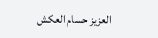العزيز حسام العكش